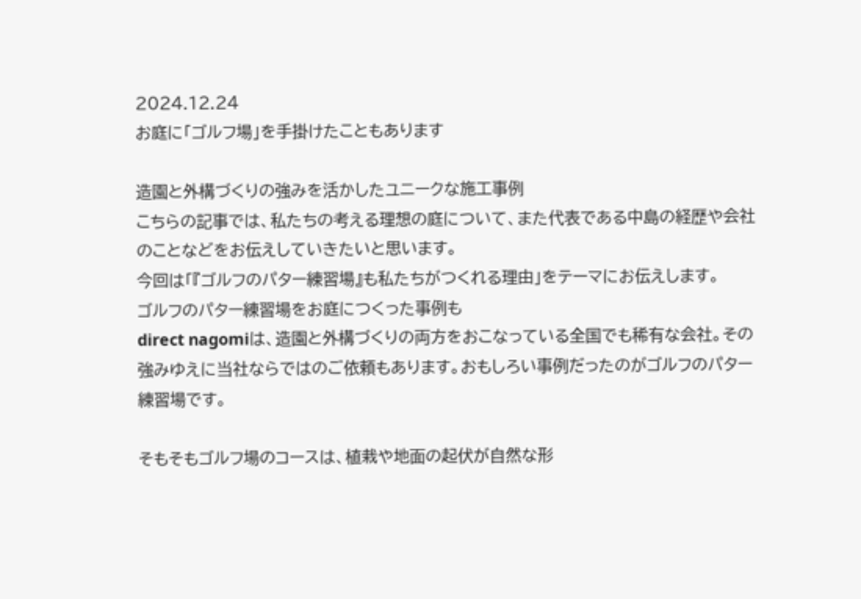2024.12.24
お庭に「ゴルフ場」を手掛けたこともあります

造園と外構づくりの強みを活かしたユニークな施工事例
こちらの記事では、私たちの考える理想の庭について、また代表である中島の経歴や会社のことなどをお伝えしていきたいと思います。
今回は「『ゴルフのパター練習場』も私たちがつくれる理由」をテーマにお伝えします。
ゴルフのパター練習場をお庭につくった事例も
direct nagomiは、造園と外構づくりの両方をおこなっている全国でも稀有な会社。その強みゆえに当社ならではのご依頼もあります。おもしろい事例だったのがゴルフのパター練習場です。

そもそもゴルフ場のコースは、植栽や地面の起伏が自然な形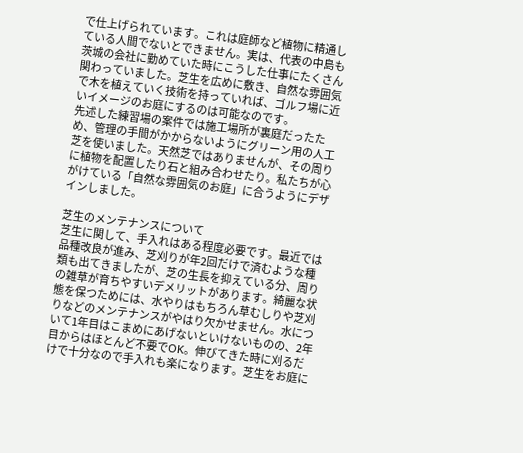で仕上げられています。これは庭師など植物に精通している人間でないとできません。実は、代表の中島も茨城の会社に勤めていた時にこうした仕事にたくさん関わっていました。芝生を広めに敷き、自然な雰囲気で木を植えていく技術を持っていれば、ゴルフ場に近いイメージのお庭にするのは可能なのです。
先述した練習場の案件では施工場所が裏庭だったため、管理の手間がかからないようにグリーン用の人工芝を使いました。天然芝ではありませんが、その周りに植物を配置したり石と組み合わせたり。私たちが心がけている「自然な雰囲気のお庭」に合うようにデザインしました。

芝生のメンテナンスについて
芝生に関して、手入れはある程度必要です。最近では品種改良が進み、芝刈りが年2回だけで済むような種類も出てきましたが、芝の生長を抑えている分、周りの雑草が育ちやすいデメリットがあります。綺麗な状態を保つためには、水やりはもちろん草むしりや芝刈りなどのメンテナンスがやはり欠かせません。水について1年目はこまめにあげないといけないものの、2年目からはほとんど不要でOK。伸びてきた時に刈るだけで十分なので手入れも楽になります。芝生をお庭に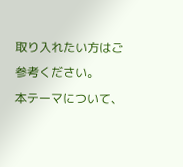取り入れたい方はご参考ください。
本テーマについて、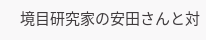境目研究家の安田さんと対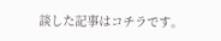談した記事はコチラです。